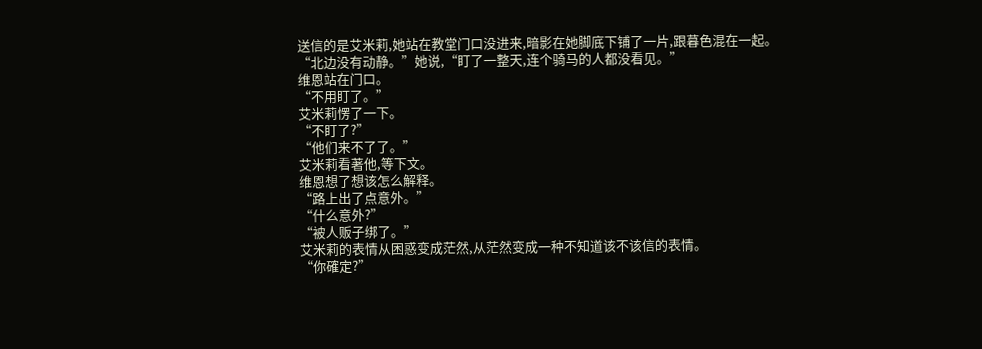送信的是艾米莉,她站在教堂门口没进来,暗影在她脚底下铺了一片,跟暮色混在一起。
“北边没有动静。”她说,“盯了一整天,连个骑马的人都没看见。”
维恩站在门口。
“不用盯了。”
艾米莉愣了一下。
“不盯了?”
“他们来不了了。”
艾米莉看著他,等下文。
维恩想了想该怎么解释。
“路上出了点意外。”
“什么意外?”
“被人贩子绑了。”
艾米莉的表情从困惑变成茫然,从茫然变成一种不知道该不该信的表情。
“你確定?”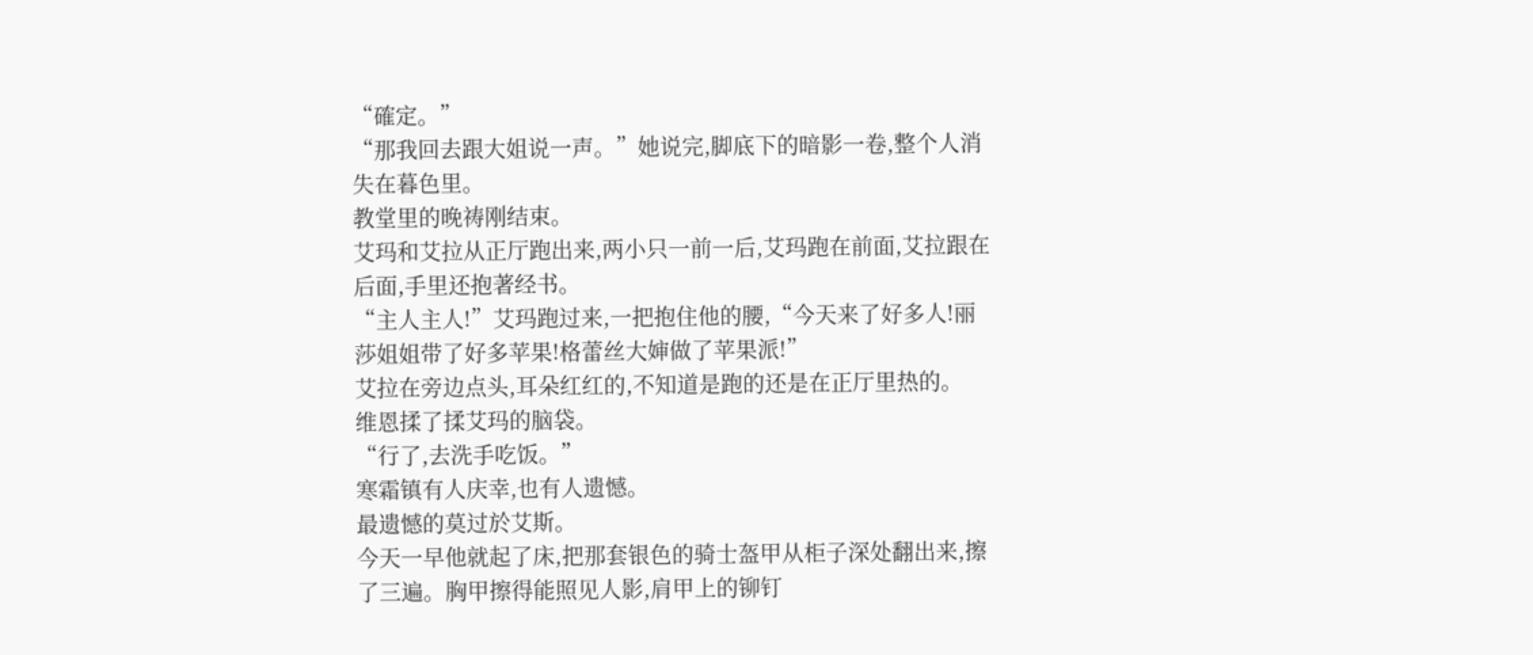“確定。”
“那我回去跟大姐说一声。”她说完,脚底下的暗影一卷,整个人消失在暮色里。
教堂里的晚祷刚结束。
艾玛和艾拉从正厅跑出来,两小只一前一后,艾玛跑在前面,艾拉跟在后面,手里还抱著经书。
“主人主人!”艾玛跑过来,一把抱住他的腰,“今天来了好多人!丽莎姐姐带了好多苹果!格蕾丝大婶做了苹果派!”
艾拉在旁边点头,耳朵红红的,不知道是跑的还是在正厅里热的。
维恩揉了揉艾玛的脑袋。
“行了,去洗手吃饭。”
寒霜镇有人庆幸,也有人遗憾。
最遗憾的莫过於艾斯。
今天一早他就起了床,把那套银色的骑士盔甲从柜子深处翻出来,擦了三遍。胸甲擦得能照见人影,肩甲上的铆钉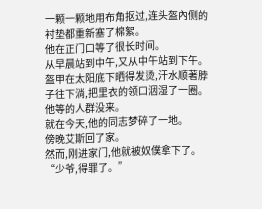一颗一颗地用布角抠过,连头盔內侧的衬垫都重新塞了棉絮。
他在正门口等了很长时间。
从早晨站到中午,又从中午站到下午。盔甲在太阳底下晒得发烫,汗水顺著脖子往下淌,把里衣的领口洇湿了一圈。
他等的人群没来。
就在今天,他的同志梦碎了一地。
傍晚艾斯回了家。
然而,刚进家门,他就被奴僕拿下了。
“少爷,得罪了。”